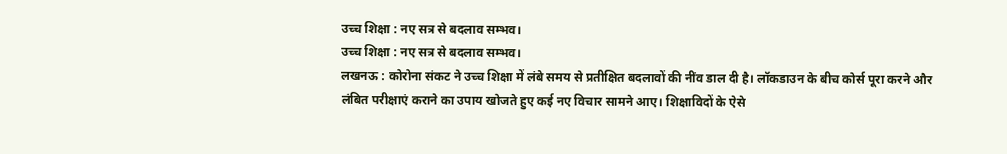उच्च शिक्षा : नए सत्र से बदलाव सम्भव।
उच्च शिक्षा : नए सत्र से बदलाव सम्भव।
लखनऊ : कोरोना संकट ने उच्च शिक्षा में लंबे समय से प्रतीक्षित बदलावों की नींव डाल दी है। लॉकडाउन के बीच कोर्स पूरा करने और लंबित परीक्षाएं कराने का उपाय खोजते हुए कई नए विचार सामने आए। शिक्षाविदों के ऐसे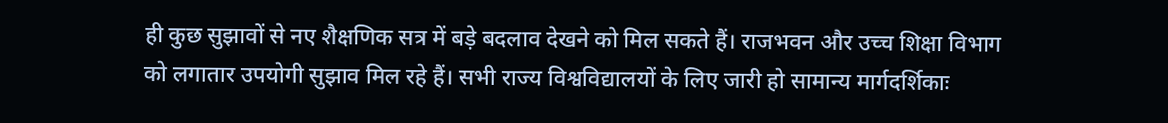ही कुछ सुझावों से नए शैक्षणिक सत्र में बड़े बदलाव देखने को मिल सकते हैं। राजभवन और उच्च शिक्षा विभाग को लगातार उपयोगी सुझाव मिल रहे हैं। सभी राज्य विश्वविद्यालयों के लिए जारी हो सामान्य मार्गदर्शिकाः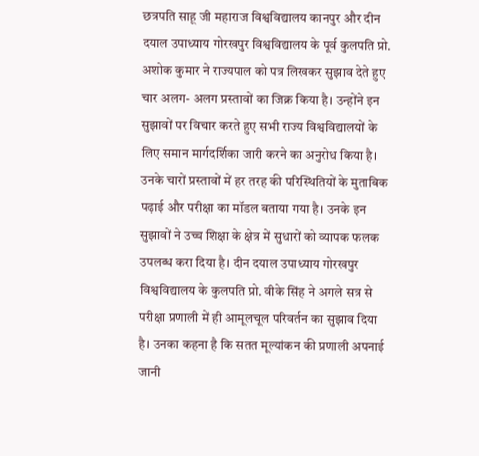छत्रपति साहू जी महाराज विश्वविद्यालय कानपुर और दीन दयाल उपाध्याय गोरखपुर विश्वविद्यालय के पूर्व कुलपति प्रो.
अशोक कुमार ने राज्यपाल को पत्र लिखकर सुझाव देते हुए चार अलग- अलग प्रस्तावों का जिक्र किया है। उन्होंने इन सुझावों पर विचार करते हुए सभी राज्य विश्वविद्यालयों के लिए समान मार्गदर्शिका जारी करने का अनुरोध किया है। उनके चारों प्रस्तावों में हर तरह की परिस्थितियों के मुताबिक पढ़ाई और परीक्षा का मॉडल बताया गया है। उनके इन सुझावों ने उच्च शिक्षा के क्षेत्र में सुधारों को व्यापक फलक उपलब्ध करा दिया है। दीन दयाल उपाध्याय गोरखपुर विश्वविद्यालय के कुलपति प्रो. वीके सिंह ने अगले सत्र से परीक्षा प्रणाली में ही आमूलचूल परिवर्तन का सुझाव दिया है। उनका कहना है कि सतत मूल्यांकन की प्रणाली अपनाई जानी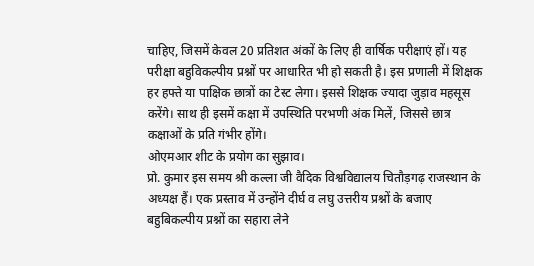चाहिए, जिसमें केवल 20 प्रतिशत अंकों के लिए ही वार्षिक परीक्षाएं हों। यह परीक्षा बहुविकल्पीय प्रश्नों पर आधारित भी हो सकती है। इस प्रणाली में शिक्षक हर हफ्ते या पाक्षिक छात्रों का टेस्ट लेगा। इससे शिक्षक ज्यादा जुड़ाव महसूस करेंगे। साथ ही इसमें कक्षा में उपस्थिति परभणी अंक मिलें, जिससे छात्र कक्षाओं के प्रति गंभीर होंगे।
ओएमआर शीट के प्रयोग का सुझाव।
प्रो. कुमार इस समय श्री कल्ला जी वैदिक विश्वविद्यालय चितौड़गढ़ राजस्थान के अध्यक्ष हैं। एक प्रस्ताव में उन्होंने दीर्घ व लघु उत्तरीय प्रश्नों के बजाए बहुबिकल्पीय प्रश्नों का सहारा लेने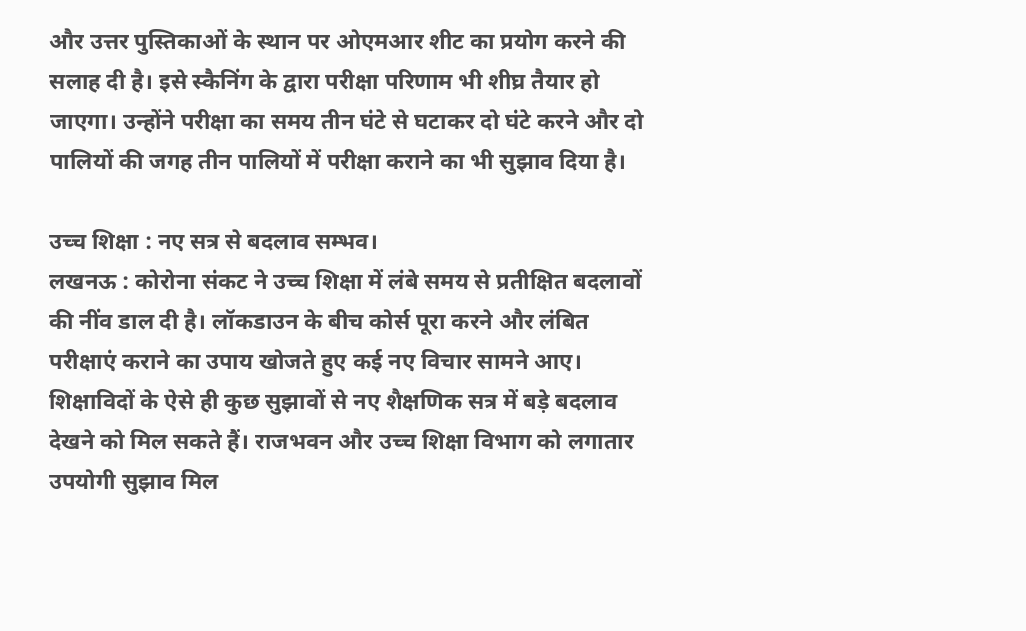और उत्तर पुस्तिकाओं के स्थान पर ओएमआर शीट का प्रयोग करने की सलाह दी है। इसे स्कैनिंग के द्वारा परीक्षा परिणाम भी शीघ्र तैयार हो जाएगा। उन्होंने परीक्षा का समय तीन घंटे से घटाकर दो घंटे करने और दो पालियों की जगह तीन पालियों में परीक्षा कराने का भी सुझाव दिया है।

उच्च शिक्षा : नए सत्र से बदलाव सम्भव।
लखनऊ : कोरोना संकट ने उच्च शिक्षा में लंबे समय से प्रतीक्षित बदलावों की नींव डाल दी है। लॉकडाउन के बीच कोर्स पूरा करने और लंबित परीक्षाएं कराने का उपाय खोजते हुए कई नए विचार सामने आए। शिक्षाविदों के ऐसे ही कुछ सुझावों से नए शैक्षणिक सत्र में बड़े बदलाव देखने को मिल सकते हैं। राजभवन और उच्च शिक्षा विभाग को लगातार उपयोगी सुझाव मिल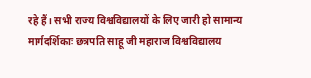रहे हैं। सभी राज्य विश्वविद्यालयों के लिए जारी हो सामान्य मार्गदर्शिकाः छत्रपति साहू जी महाराज विश्वविद्यालय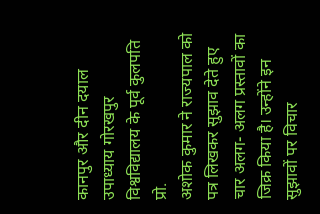कानपुर और दीन दयाल उपाध्याय गोरखपुर विश्वविद्यालय के पूर्व कुलपति प्रो.
अशोक कुमार ने राज्यपाल को पत्र लिखकर सुझाव देते हुए चार अलग- अलग प्रस्तावों का जिक्र किया है। उन्होंने इन सुझावों पर विचार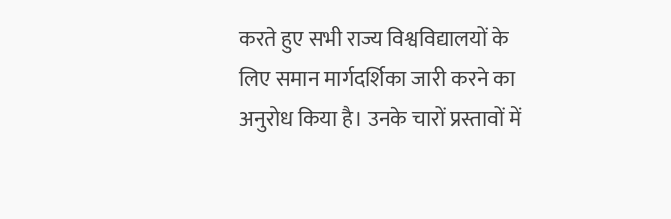करते हुए सभी राज्य विश्वविद्यालयों के लिए समान मार्गदर्शिका जारी करने का अनुरोध किया है। उनके चारों प्रस्तावों में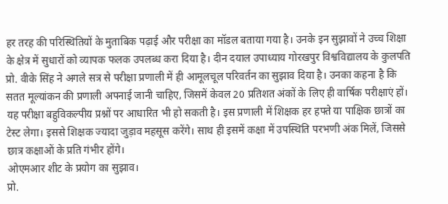हर तरह की परिस्थितियों के मुताबिक पढ़ाई और परीक्षा का मॉडल बताया गया है। उनके इन सुझावों ने उच्च शिक्षा के क्षेत्र में सुधारों को व्यापक फलक उपलब्ध करा दिया है। दीन दयाल उपाध्याय गोरखपुर विश्वविद्यालय के कुलपति प्रो. वीके सिंह ने अगले सत्र से परीक्षा प्रणाली में ही आमूलचूल परिवर्तन का सुझाव दिया है। उनका कहना है कि सतत मूल्यांकन की प्रणाली अपनाई जानी चाहिए, जिसमें केवल 20 प्रतिशत अंकों के लिए ही वार्षिक परीक्षाएं हों। यह परीक्षा बहुविकल्पीय प्रश्नों पर आधारित भी हो सकती है। इस प्रणाली में शिक्षक हर हफ्ते या पाक्षिक छात्रों का टेस्ट लेगा। इससे शिक्षक ज्यादा जुड़ाव महसूस करेंगे। साथ ही इसमें कक्षा में उपस्थिति परभणी अंक मिलें, जिससे छात्र कक्षाओं के प्रति गंभीर होंगे।
ओएमआर शीट के प्रयोग का सुझाव।
प्रो.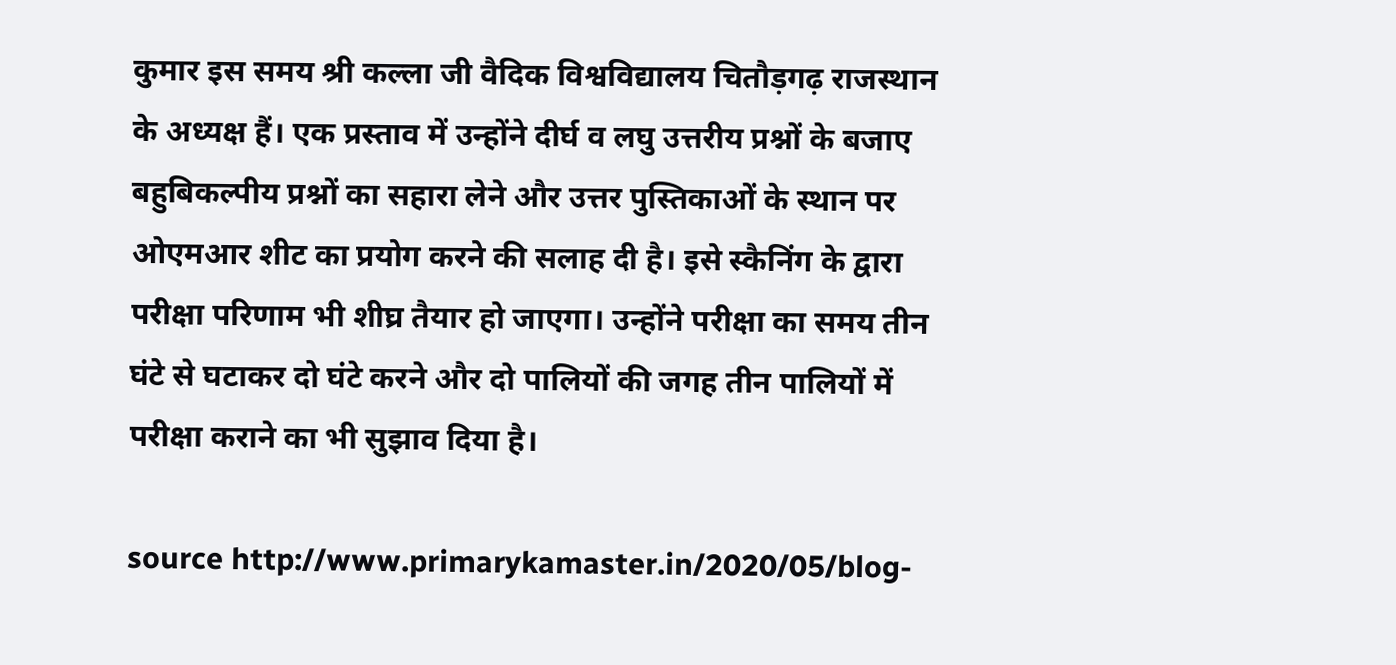कुमार इस समय श्री कल्ला जी वैदिक विश्वविद्यालय चितौड़गढ़ राजस्थान के अध्यक्ष हैं। एक प्रस्ताव में उन्होंने दीर्घ व लघु उत्तरीय प्रश्नों के बजाए बहुबिकल्पीय प्रश्नों का सहारा लेने और उत्तर पुस्तिकाओं के स्थान पर ओएमआर शीट का प्रयोग करने की सलाह दी है। इसे स्कैनिंग के द्वारा परीक्षा परिणाम भी शीघ्र तैयार हो जाएगा। उन्होंने परीक्षा का समय तीन घंटे से घटाकर दो घंटे करने और दो पालियों की जगह तीन पालियों में परीक्षा कराने का भी सुझाव दिया है।

source http://www.primarykamaster.in/2020/05/blog-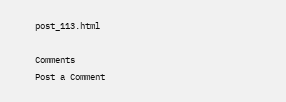post_113.html

Comments
Post a Comment